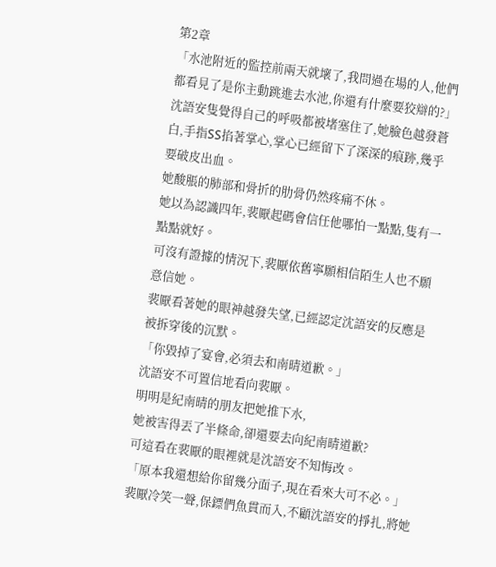第2章
「水池附近的監控前兩天就壞了,我問過在場的人,他們都看見了是你主動跳進去水池,你還有什麼要狡辯的?」
沈語安隻覺得自己的呼吸都被堵塞住了,她臉色越發蒼白,手指SS掐著掌心,掌心已經留下了深深的痕跡,幾乎要破皮出血。
她酸脹的肺部和骨折的肋骨仍然疼痛不休。
她以為認識四年,裴厭起碼會信任他哪怕一點點,隻有一點點就好。
可沒有證據的情況下,裴厭依舊寧願相信陌生人也不願意信她。
裴厭看著她的眼神越發失望,已經認定沈語安的反應是被拆穿後的沉默。
「你毀掉了宴會,必須去和南晴道歉。」
沈語安不可置信地看向裴厭。
明明是紀南晴的朋友把她推下水,
她被害得丟了半條命,卻還要去向紀南晴道歉?
可這看在裴厭的眼裡就是沈語安不知悔改。
「原本我還想給你留幾分面子,現在看來大可不必。」
裴厭冷笑一聲,保鏢們魚貫而入,不顧沈語安的掙扎,將她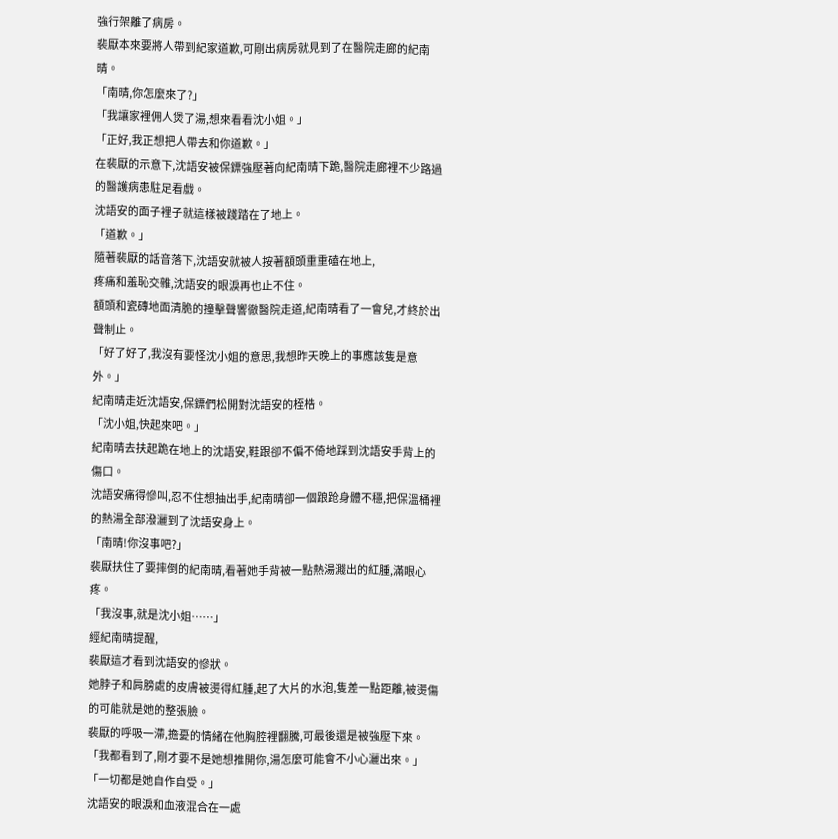強行架離了病房。
裴厭本來要將人帶到紀家道歉,可剛出病房就見到了在醫院走廊的紀南晴。
「南晴,你怎麼來了?」
「我讓家裡佣人煲了湯,想來看看沈小姐。」
「正好,我正想把人帶去和你道歉。」
在裴厭的示意下,沈語安被保鏢強壓著向紀南晴下跪,醫院走廊裡不少路過的醫護病患駐足看戲。
沈語安的面子裡子就這樣被踐踏在了地上。
「道歉。」
隨著裴厭的話音落下,沈語安就被人按著額頭重重磕在地上,
疼痛和羞恥交雜,沈語安的眼淚再也止不住。
額頭和瓷磚地面清脆的撞擊聲響徹醫院走道,紀南晴看了一會兒,才終於出聲制止。
「好了好了,我沒有要怪沈小姐的意思,我想昨天晚上的事應該隻是意外。」
紀南晴走近沈語安,保鏢們松開對沈語安的桎梏。
「沈小姐,快起來吧。」
紀南晴去扶起跪在地上的沈語安,鞋跟卻不偏不倚地踩到沈語安手背上的傷口。
沈語安痛得慘叫,忍不住想抽出手,紀南晴卻一個踉跄身體不穩,把保溫桶裡的熱湯全部潑灑到了沈語安身上。
「南晴!你沒事吧?」
裴厭扶住了要摔倒的紀南晴,看著她手背被一點熱湯濺出的紅腫,滿眼心疼。
「我沒事,就是沈小姐……」
經紀南晴提醒,
裴厭這才看到沈語安的慘狀。
她脖子和肩膀處的皮膚被燙得紅腫,起了大片的水泡,隻差一點距離,被燙傷的可能就是她的整張臉。
裴厭的呼吸一滯,擔憂的情緒在他胸腔裡翻騰,可最後還是被強壓下來。
「我都看到了,剛才要不是她想推開你,湯怎麼可能會不小心灑出來。」
「一切都是她自作自受。」
沈語安的眼淚和血液混合在一處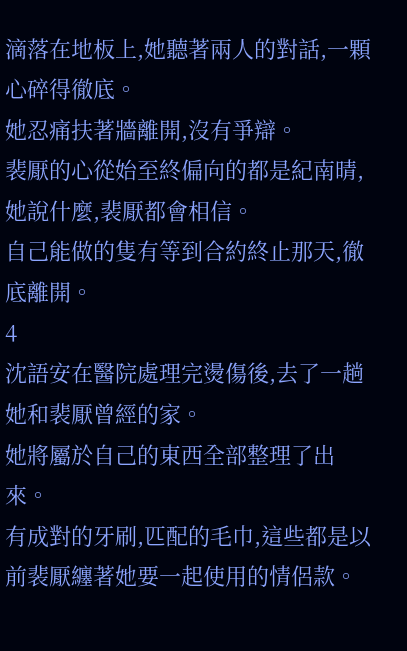滴落在地板上,她聽著兩人的對話,一顆心碎得徹底。
她忍痛扶著牆離開,沒有爭辯。
裴厭的心從始至終偏向的都是紀南晴,她說什麼,裴厭都會相信。
自己能做的隻有等到合約終止那天,徹底離開。
4
沈語安在醫院處理完燙傷後,去了一趟她和裴厭曾經的家。
她將屬於自己的東西全部整理了出來。
有成對的牙刷,匹配的毛巾,這些都是以前裴厭纏著她要一起使用的情侶款。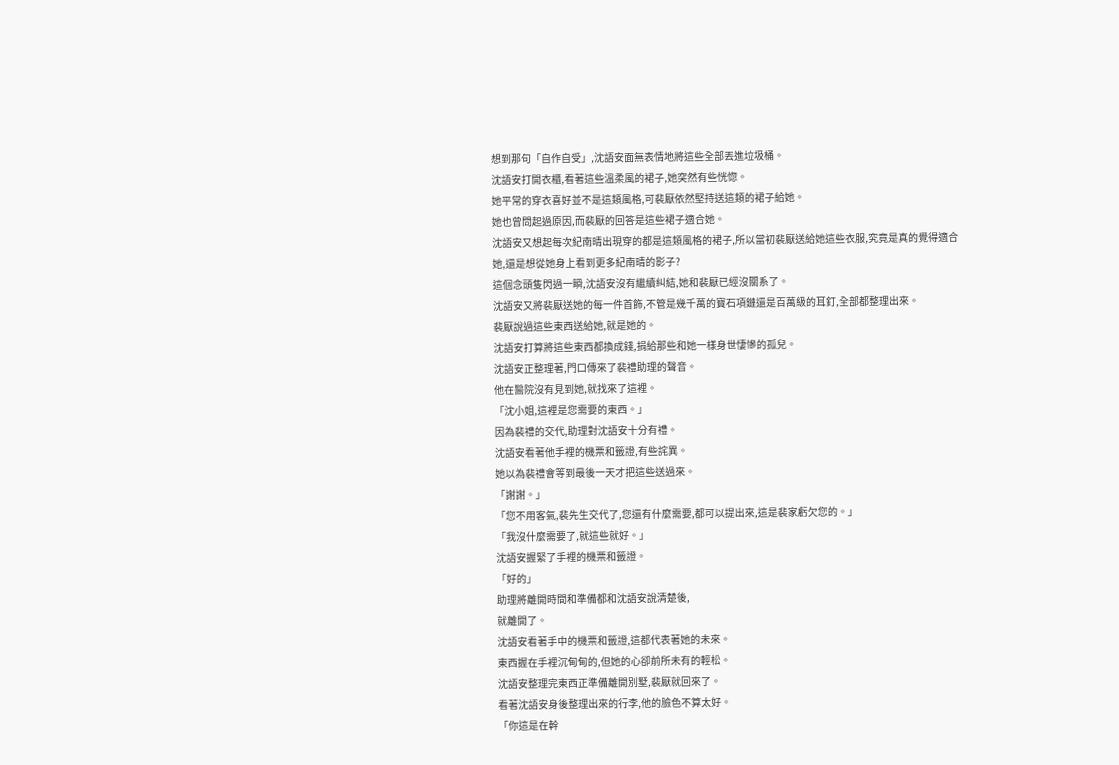想到那句「自作自受」,沈語安面無表情地將這些全部丟進垃圾桶。
沈語安打開衣櫃,看著這些溫柔風的裙子,她突然有些恍惚。
她平常的穿衣喜好並不是這類風格,可裴厭依然堅持送這類的裙子給她。
她也曾問起過原因,而裴厭的回答是這些裙子適合她。
沈語安又想起每次紀南晴出現穿的都是這類風格的裙子,所以當初裴厭送給她這些衣服,究竟是真的覺得適合她,還是想從她身上看到更多紀南晴的影子?
這個念頭隻閃過一瞬,沈語安沒有繼續糾結,她和裴厭已經沒關系了。
沈語安又將裴厭送她的每一件首飾,不管是幾千萬的寶石項鏈還是百萬級的耳釘,全部都整理出來。
裴厭說過這些東西送給她,就是她的。
沈語安打算將這些東西都換成錢,捐給那些和她一樣身世悽慘的孤兒。
沈語安正整理著,門口傳來了裴禮助理的聲音。
他在醫院沒有見到她,就找來了這裡。
「沈小姐,這裡是您需要的東西。」
因為裴禮的交代,助理對沈語安十分有禮。
沈語安看著他手裡的機票和籤證,有些詫異。
她以為裴禮會等到最後一天才把這些送過來。
「謝謝。」
「您不用客氣,裴先生交代了,您還有什麼需要,都可以提出來,這是裴家虧欠您的。」
「我沒什麼需要了,就這些就好。」
沈語安握緊了手裡的機票和籤證。
「好的」
助理將離開時間和準備都和沈語安說清楚後,
就離開了。
沈語安看著手中的機票和籤證,這都代表著她的未來。
東西握在手裡沉甸甸的,但她的心卻前所未有的輕松。
沈語安整理完東西正準備離開別墅,裴厭就回來了。
看著沈語安身後整理出來的行李,他的臉色不算太好。
「你這是在幹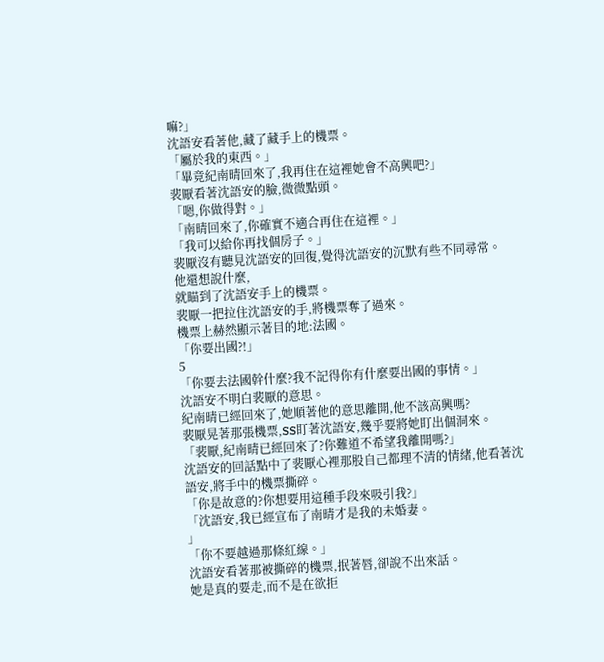嘛?」
沈語安看著他,藏了藏手上的機票。
「屬於我的東西。」
「畢竟紀南晴回來了,我再住在這裡她會不高興吧?」
裴厭看著沈語安的臉,微微點頭。
「嗯,你做得對。」
「南晴回來了,你確實不適合再住在這裡。」
「我可以給你再找個房子。」
裴厭沒有聽見沈語安的回復,覺得沈語安的沉默有些不同尋常。
他還想說什麼,
就瞄到了沈語安手上的機票。
裴厭一把拉住沈語安的手,將機票奪了過來。
機票上赫然顯示著目的地:法國。
「你要出國?!」
5
「你要去法國幹什麼?我不記得你有什麼要出國的事情。」
沈語安不明白裴厭的意思。
紀南晴已經回來了,她順著他的意思離開,他不該高興嗎?
裴厭晃著那張機票,SS盯著沈語安,幾乎要將她盯出個洞來。
「裴厭,紀南晴已經回來了?你難道不希望我離開嗎?」
沈語安的回話點中了裴厭心裡那股自己都理不清的情緒,他看著沈語安,將手中的機票撕碎。
「你是故意的?你想要用這種手段來吸引我?」
「沈語安,我已經宣布了南晴才是我的未婚妻。
」
「你不要越過那條紅線。」
沈語安看著那被撕碎的機票,抿著唇,卻說不出來話。
她是真的要走,而不是在欲拒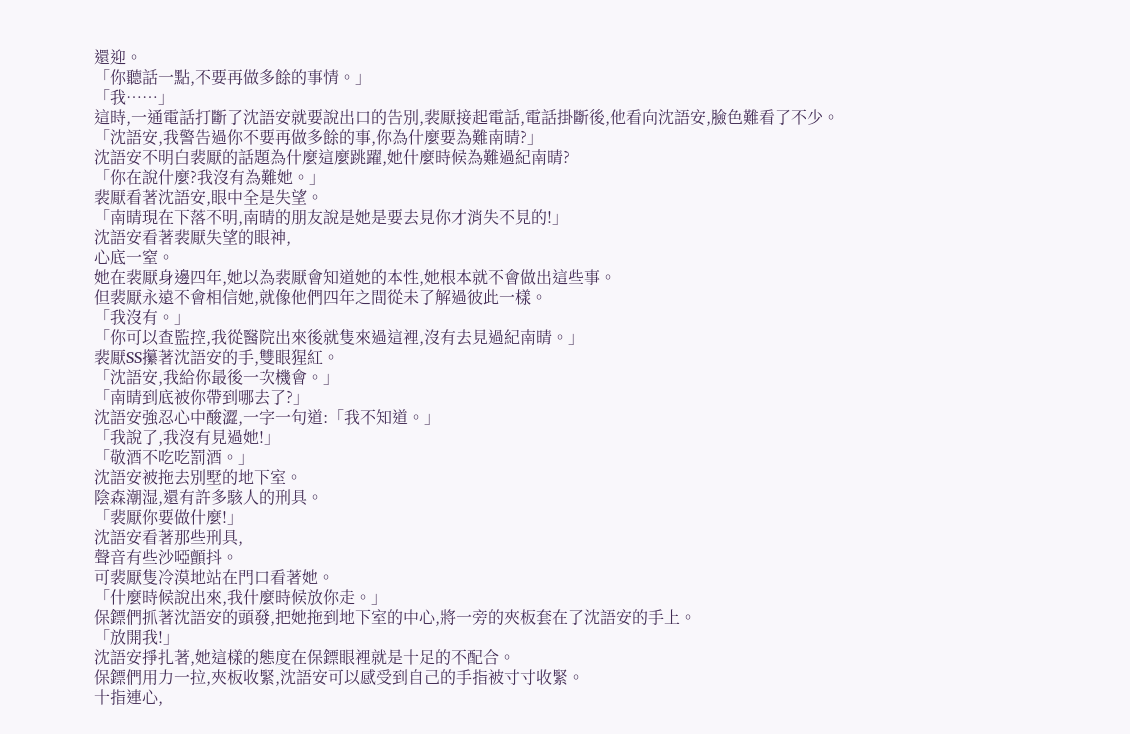還迎。
「你聽話一點,不要再做多餘的事情。」
「我……」
這時,一通電話打斷了沈語安就要說出口的告別,裴厭接起電話,電話掛斷後,他看向沈語安,臉色難看了不少。
「沈語安,我警告過你不要再做多餘的事,你為什麼要為難南晴?」
沈語安不明白裴厭的話題為什麼這麼跳躍,她什麼時候為難過紀南晴?
「你在說什麼?我沒有為難她。」
裴厭看著沈語安,眼中全是失望。
「南晴現在下落不明,南晴的朋友說是她是要去見你才消失不見的!」
沈語安看著裴厭失望的眼神,
心底一窒。
她在裴厭身邊四年,她以為裴厭會知道她的本性,她根本就不會做出這些事。
但裴厭永遠不會相信她,就像他們四年之間從未了解過彼此一樣。
「我沒有。」
「你可以查監控,我從醫院出來後就隻來過這裡,沒有去見過紀南晴。」
裴厭SS攥著沈語安的手,雙眼猩紅。
「沈語安,我給你最後一次機會。」
「南晴到底被你帶到哪去了?」
沈語安強忍心中酸澀,一字一句道:「我不知道。」
「我說了,我沒有見過她!」
「敬酒不吃吃罰酒。」
沈語安被拖去別墅的地下室。
陰森潮湿,還有許多駭人的刑具。
「裴厭你要做什麼!」
沈語安看著那些刑具,
聲音有些沙啞顫抖。
可裴厭隻冷漠地站在門口看著她。
「什麼時候說出來,我什麼時候放你走。」
保鏢們抓著沈語安的頭發,把她拖到地下室的中心,將一旁的夾板套在了沈語安的手上。
「放開我!」
沈語安掙扎著,她這樣的態度在保鏢眼裡就是十足的不配合。
保鏢們用力一拉,夾板收緊,沈語安可以感受到自己的手指被寸寸收緊。
十指連心,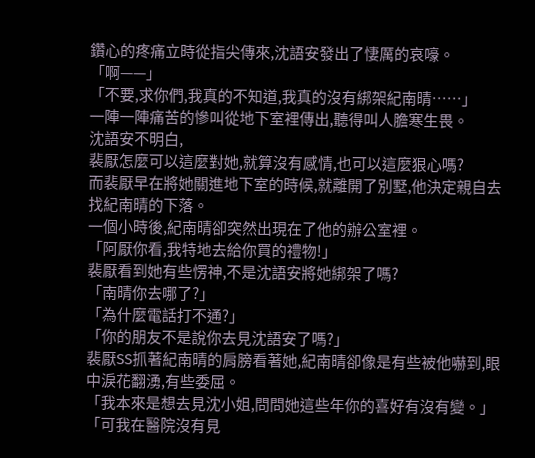鑽心的疼痛立時從指尖傳來,沈語安發出了悽厲的哀嚎。
「啊——」
「不要,求你們,我真的不知道,我真的沒有綁架紀南晴……」
一陣一陣痛苦的慘叫從地下室裡傳出,聽得叫人膽寒生畏。
沈語安不明白,
裴厭怎麼可以這麼對她,就算沒有感情,也可以這麼狠心嗎?
而裴厭早在將她關進地下室的時候,就離開了別墅,他決定親自去找紀南晴的下落。
一個小時後,紀南晴卻突然出現在了他的辦公室裡。
「阿厭你看,我特地去給你買的禮物!」
裴厭看到她有些愣神,不是沈語安將她綁架了嗎?
「南晴你去哪了?」
「為什麼電話打不通?」
「你的朋友不是說你去見沈語安了嗎?」
裴厭SS抓著紀南晴的肩膀看著她,紀南晴卻像是有些被他嚇到,眼中淚花翻湧,有些委屈。
「我本來是想去見沈小姐,問問她這些年你的喜好有沒有變。」
「可我在醫院沒有見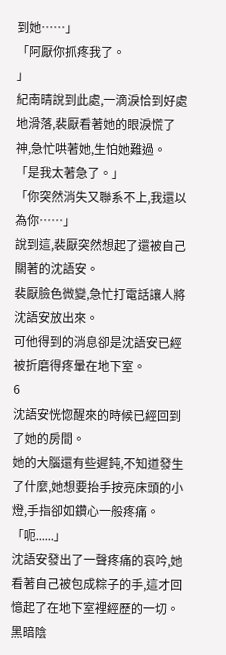到她……」
「阿厭你抓疼我了。
」
紀南晴說到此處,一滴淚恰到好處地滑落,裴厭看著她的眼淚慌了神,急忙哄著她,生怕她難過。
「是我太著急了。」
「你突然消失又聯系不上,我還以為你……」
說到這,裴厭突然想起了還被自己關著的沈語安。
裴厭臉色微變,急忙打電話讓人將沈語安放出來。
可他得到的消息卻是沈語安已經被折磨得疼暈在地下室。
6
沈語安恍惚醒來的時候已經回到了她的房間。
她的大腦還有些遲鈍,不知道發生了什麼,她想要抬手按亮床頭的小燈,手指卻如鑽心一般疼痛。
「呃......」
沈語安發出了一聲疼痛的哀吟,她看著自己被包成粽子的手,這才回憶起了在地下室裡經歷的一切。
黑暗陰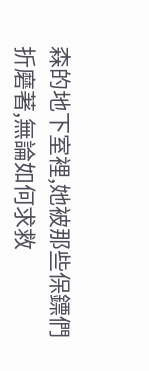森的地下室裡,她被那些保鏢們折磨著,無論如何求救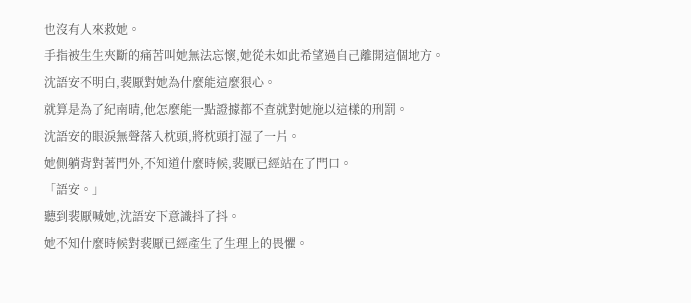也沒有人來救她。
手指被生生夾斷的痛苦叫她無法忘懷,她從未如此希望過自己離開這個地方。
沈語安不明白,裴厭對她為什麼能這麼狠心。
就算是為了紀南晴,他怎麼能一點證據都不查就對她施以這樣的刑罰。
沈語安的眼淚無聲落入枕頭,將枕頭打湿了一片。
她側躺背對著門外,不知道什麼時候,裴厭已經站在了門口。
「語安。」
聽到裴厭喊她,沈語安下意識抖了抖。
她不知什麼時候對裴厭已經產生了生理上的畏懼。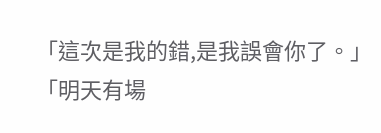「這次是我的錯,是我誤會你了。」
「明天有場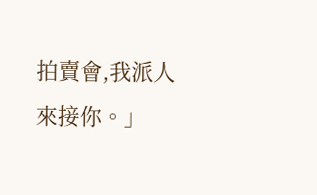拍賣會,我派人來接你。」